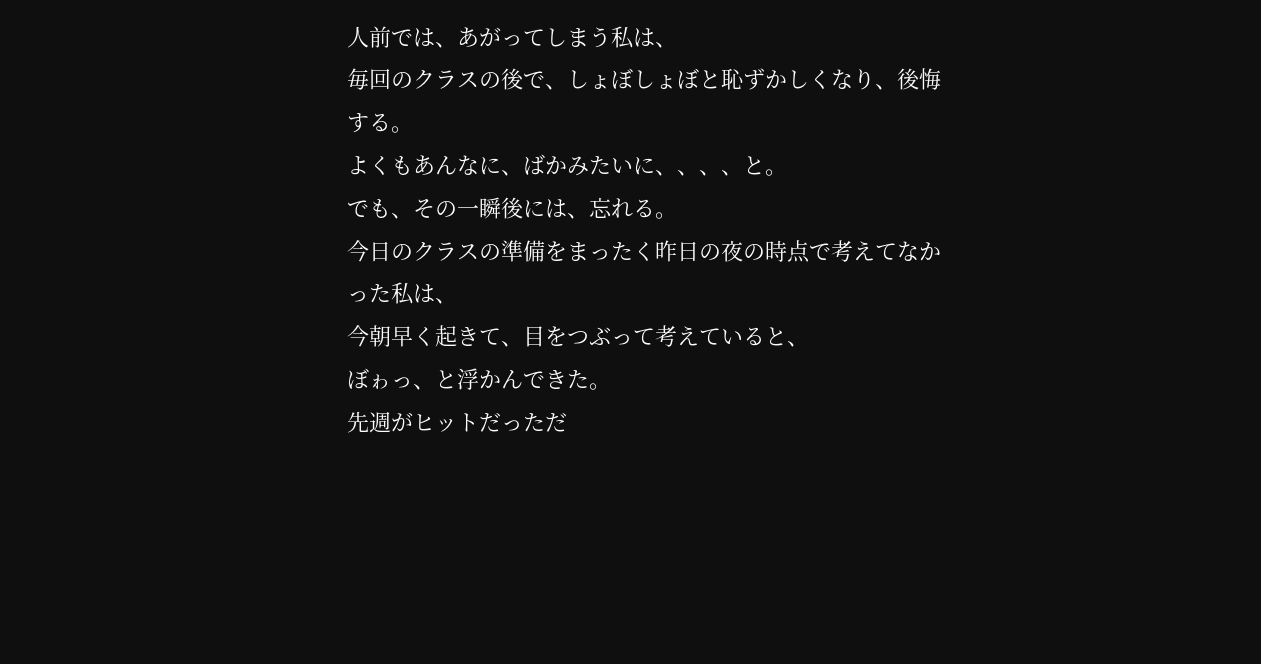人前では、あがってしまう私は、
毎回のクラスの後で、しょぼしょぼと恥ずかしくなり、後悔する。
よくもあんなに、ばかみたいに、、、、と。
でも、その一瞬後には、忘れる。
今日のクラスの準備をまったく昨日の夜の時点で考えてなかった私は、
今朝早く起きて、目をつぶって考えていると、
ぼゎっ、と浮かんできた。
先週がヒットだっただ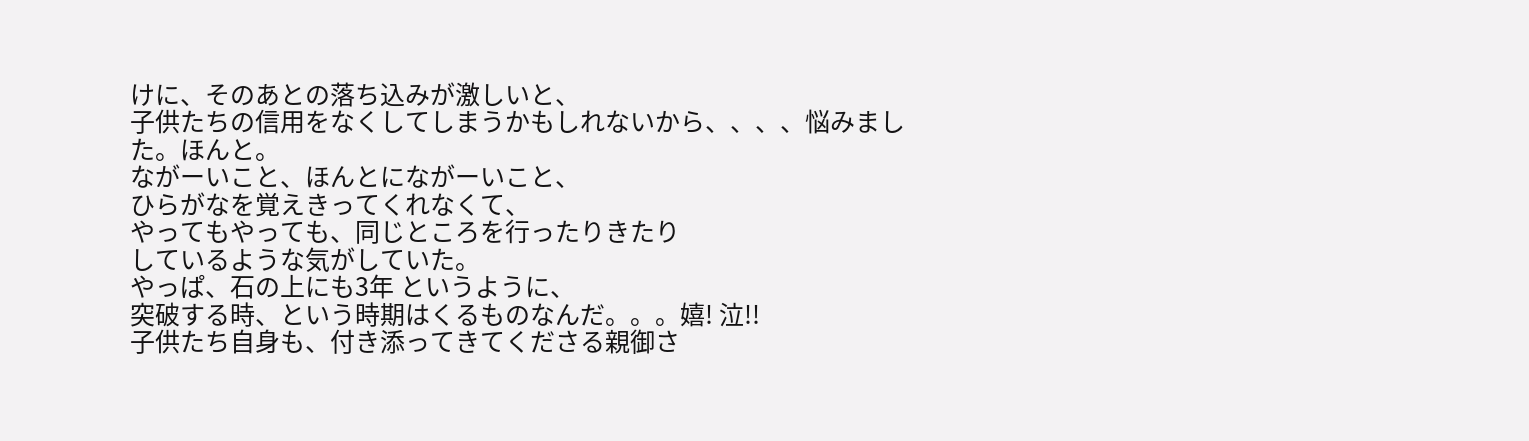けに、そのあとの落ち込みが激しいと、
子供たちの信用をなくしてしまうかもしれないから、、、、悩みました。ほんと。
ながーいこと、ほんとにながーいこと、
ひらがなを覚えきってくれなくて、
やってもやっても、同じところを行ったりきたり
しているような気がしていた。
やっぱ、石の上にも3年 というように、
突破する時、という時期はくるものなんだ。。。嬉! 泣!!
子供たち自身も、付き添ってきてくださる親御さ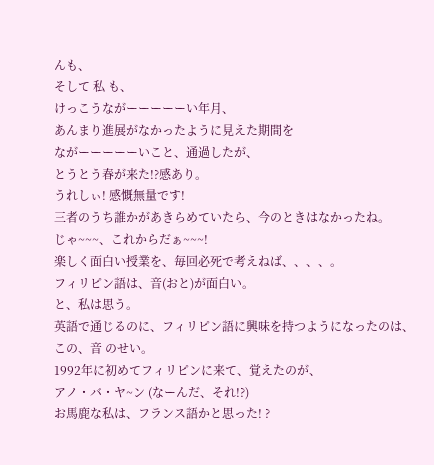んも、
そして 私 も、
けっこうながーーーーーい年月、
あんまり進展がなかったように見えた期間を
ながーーーーーいこと、通過したが、
とうとう春が来た!?感あり。
うれしぃ! 感慨無量です!
三者のうち誰かがあきらめていたら、今のときはなかったね。
じゃ~~~、これからだぁ~~~!
楽しく面白い授業を、毎回必死で考えねば、、、、。
フィリピン語は、音(おと)が面白い。
と、私は思う。
英語で通じるのに、フィリピン語に興味を持つようになったのは、
この、音 のせい。
1992年に初めてフィリピンに来て、覚えたのが、
アノ・バ・ヤ~ン (なーんだ、それ!?)
お馬鹿な私は、フランス語かと思った! ?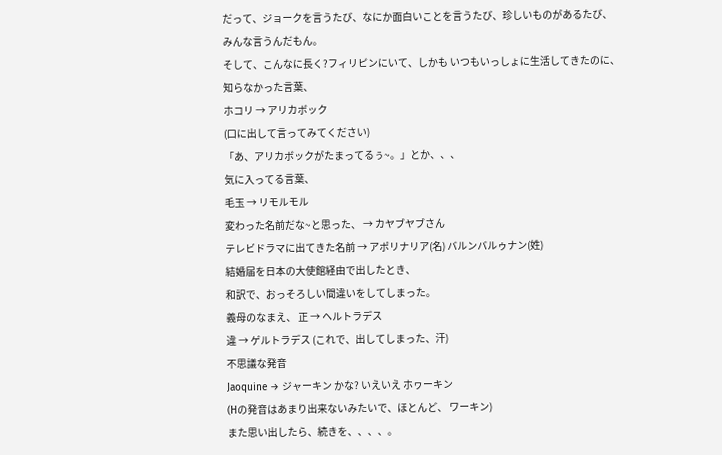だって、ジョークを言うたび、なにか面白いことを言うたび、珍しいものがあるたび、
みんな言うんだもん。
そして、こんなに長く?フィリピンにいて、しかも いつもいっしょに生活してきたのに、
知らなかった言葉、
ホコリ → アリカボック
(口に出して言ってみてください)
「あ、アリカボックがたまってるぅ~。」とか、、、
気に入ってる言葉、
毛玉 → リモルモル
変わった名前だな~と思った、 → カヤブヤブさん
テレビドラマに出てきた名前 → アポリナリア(名) バルンバルゥナン(姓)
結婚届を日本の大使館経由で出したとき、
和訳で、おっそろしい間違いをしてしまった。
義母のなまえ、 正 → ヘルトラデス
違 → ゲルトラデス (これで、出してしまった、汗)
不思議な発音
Jaoquine → ジャーキン かな? いえいえ ホヮーキン
(Hの発音はあまり出来ないみたいで、ほとんど、 ワーキン)
また思い出したら、続きを、、、、。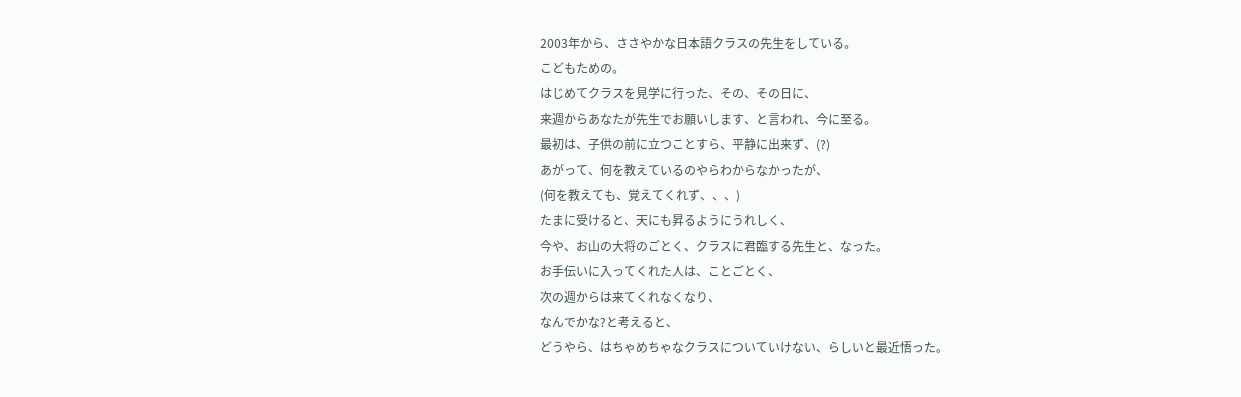2003年から、ささやかな日本語クラスの先生をしている。
こどもための。
はじめてクラスを見学に行った、その、その日に、
来週からあなたが先生でお願いします、と言われ、今に至る。
最初は、子供の前に立つことすら、平静に出来ず、(?)
あがって、何を教えているのやらわからなかったが、
(何を教えても、覚えてくれず、、、)
たまに受けると、天にも昇るようにうれしく、
今や、お山の大将のごとく、クラスに君臨する先生と、なった。
お手伝いに入ってくれた人は、ことごとく、
次の週からは来てくれなくなり、
なんでかな?と考えると、
どうやら、はちゃめちゃなクラスについていけない、らしいと最近悟った。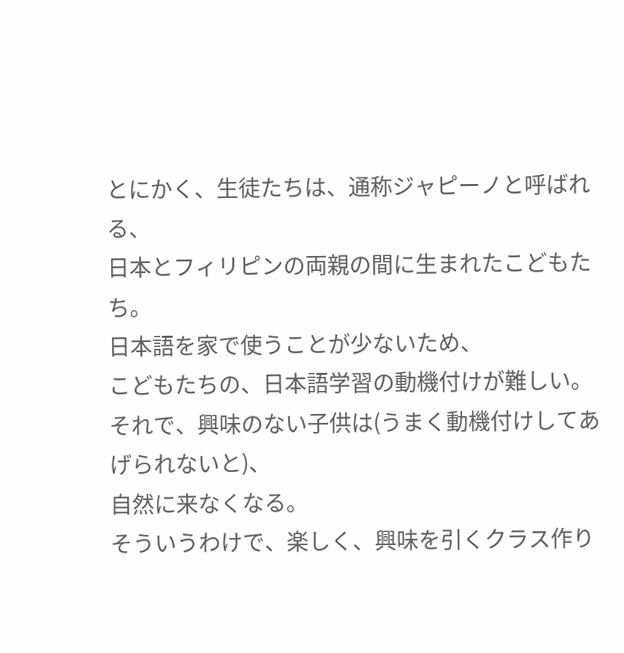とにかく、生徒たちは、通称ジャピーノと呼ばれる、
日本とフィリピンの両親の間に生まれたこどもたち。
日本語を家で使うことが少ないため、
こどもたちの、日本語学習の動機付けが難しい。
それで、興味のない子供は(うまく動機付けしてあげられないと)、
自然に来なくなる。
そういうわけで、楽しく、興味を引くクラス作り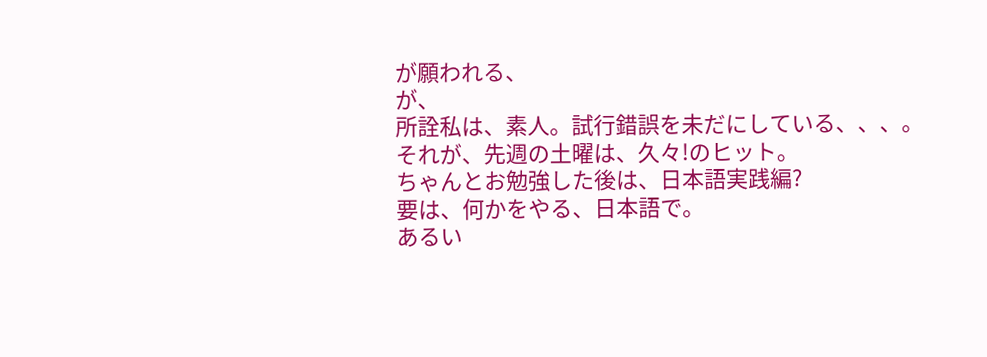が願われる、
が、
所詮私は、素人。試行錯誤を未だにしている、、、。
それが、先週の土曜は、久々!のヒット。
ちゃんとお勉強した後は、日本語実践編?
要は、何かをやる、日本語で。
あるい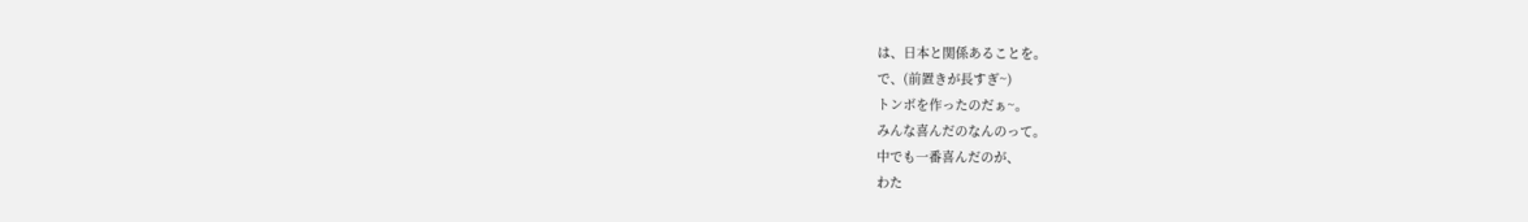は、日本と関係あることを。
で、(前置きが長すぎ~)
トンボを作ったのだぁ~。
みんな喜んだのなんのって。
中でも一番喜んだのが、
わた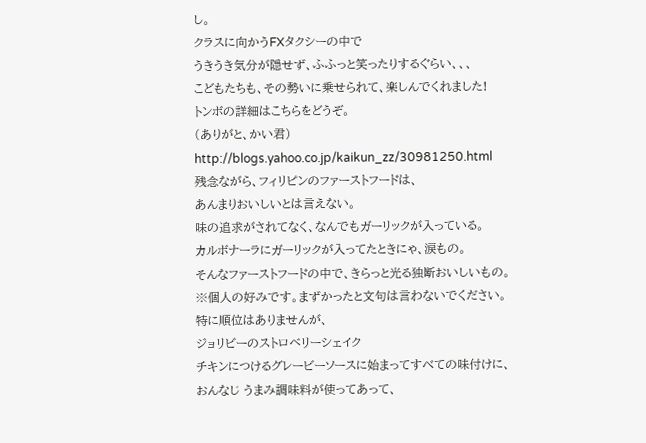し。
クラスに向かうFXタクシーの中で
うきうき気分が隠せず、ふふっと笑ったりするぐらい、、、
こどもたちも、その勢いに乗せられて、楽しんでくれました!
トンボの詳細はこちらをどうぞ。
(ありがと、かい君)
http://blogs.yahoo.co.jp/kaikun_zz/30981250.html
残念ながら、フィリピンのファーストフードは、
あんまりおいしいとは言えない。
味の追求がされてなく、なんでもガーリックが入っている。
カルボナーラにガーリックが入ってたときにゃ、涙もの。
そんなファーストフードの中で、きらっと光る独断おいしいもの。
※個人の好みです。まずかったと文句は言わないでください。
特に順位はありませんが、
ジョリビーのストロベリーシェイク
チキンにつけるグレービーソースに始まってすべての味付けに、
おんなじ うまみ調味料が使ってあって、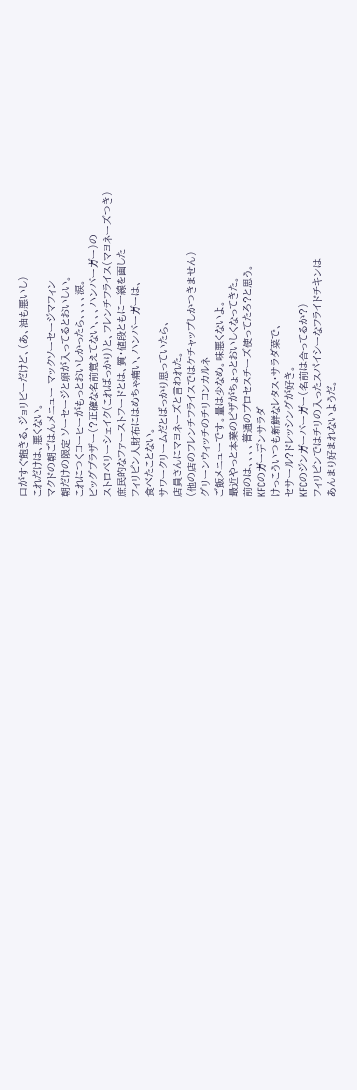口がすぐ飽きる、ジョリビーだけど、(あ、油も悪いし)
これだけは、悪くない。
マクドの朝ごはんメニュー マックソーセージマフィン
朝だけの限定 ソーセージと卵が入ってるとおいしい。
これにつくコーヒーがもっとおいしかったら、、、、涙。
ビッグブラザー(?正確な名前覚えてない、、、ハンバーガー)の
ストロベリーシェイク(こればっかり)と、フレンチフライス(マヨネーズつき)
庶民的なファーストフードとは、質・値段ともに一線を画した
フィリピン人財布にはめちゃ痛い、ハンバーガーは、
食べたことない。
サワークリームだとばっかり思っていたら、
店員さんにマヨネーズと言われた。
(他の店のフレンチフライスではケチャップしかつきません)
グリーンウィッチのチリコンカルネ
ご飯メニューです。量は少なめ。味悪くないよ。
最近やっと本業のピザがちょっとおいしくなってきた。
前のは、、、、普通のプロセスチーズ使ってたろ?と思う。
KFCのガーデンサラダ
けっこういつも新鮮なレタス・サラダ菜で、
セサール?ドレッシングが好き。
KFCのジンガーバーガー(名前は合ってるか?)
フィリピンではチリの入ったスパイシーなフライドチキンは
あんまり好まれないようだ。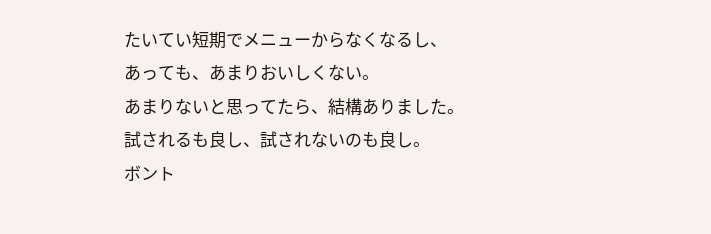たいてい短期でメニューからなくなるし、
あっても、あまりおいしくない。
あまりないと思ってたら、結構ありました。
試されるも良し、試されないのも良し。
ボント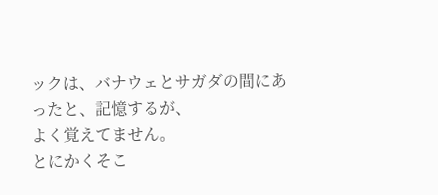ックは、バナウェとサガダの間にあったと、記憶するが、
よく覚えてません。
とにかくそこ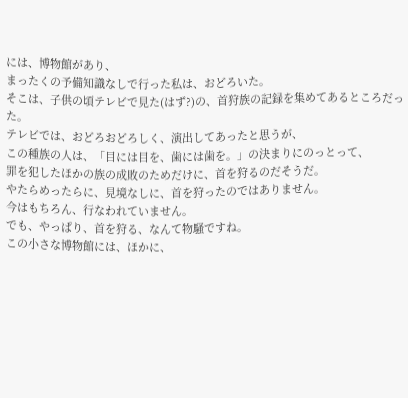には、博物館があり、
まったくの予備知識なしで行った私は、おどろいた。
そこは、子供の頃テレビで見た(はず?)の、首狩族の記録を集めてあるところだった。
テレビでは、おどろおどろしく、演出してあったと思うが、
この種族の人は、「目には目を、歯には歯を。」の決まりにのっとって、
罪を犯したほかの族の成敗のためだけに、首を狩るのだそうだ。
やたらめったらに、見境なしに、首を狩ったのではありません。
今はもちろん、行なわれていません。
でも、やっぱり、首を狩る、なんて物騒ですね。
この小さな博物館には、ほかに、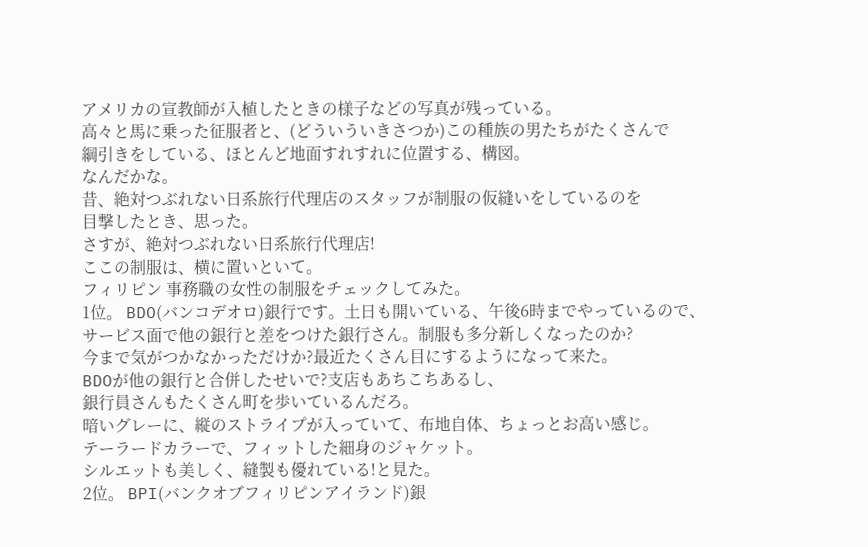アメリカの宣教師が入植したときの様子などの写真が残っている。
高々と馬に乗った征服者と、(どういういきさつか)この種族の男たちがたくさんで
綱引きをしている、ほとんど地面すれすれに位置する、構図。
なんだかな。
昔、絶対つぶれない日系旅行代理店のスタッフが制服の仮縫いをしているのを
目撃したとき、思った。
さすが、絶対つぶれない日系旅行代理店!
ここの制服は、横に置いといて。
フィリピン 事務職の女性の制服をチェックしてみた。
1位。 BDO(バンコデオロ)銀行です。土日も開いている、午後6時までやっているので、
サービス面で他の銀行と差をつけた銀行さん。制服も多分新しくなったのか?
今まで気がつかなかっただけか?最近たくさん目にするようになって来た。
BDOが他の銀行と合併したせいで?支店もあちこちあるし、
銀行員さんもたくさん町を歩いているんだろ。
暗いグレーに、縦のストライプが入っていて、布地自体、ちょっとお高い感じ。
テーラードカラーで、フィットした細身のジャケット。
シルエットも美しく、縫製も優れている!と見た。
2位。 BPI(バンクオブフィリピンアイランド)銀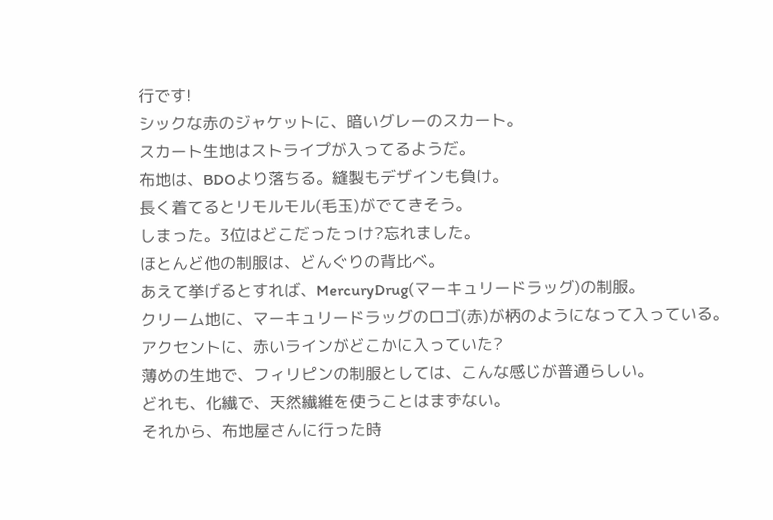行です!
シックな赤のジャケットに、暗いグレーのスカート。
スカート生地はストライプが入ってるようだ。
布地は、BDOより落ちる。縫製もデザインも負け。
長く着てるとリモルモル(毛玉)がでてきそう。
しまった。3位はどこだったっけ?忘れました。
ほとんど他の制服は、どんぐりの背比べ。
あえて挙げるとすれば、MercuryDrug(マーキュリードラッグ)の制服。
クリーム地に、マーキュリードラッグのロゴ(赤)が柄のようになって入っている。
アクセントに、赤いラインがどこかに入っていた?
薄めの生地で、フィリピンの制服としては、こんな感じが普通らしい。
どれも、化繊で、天然繊維を使うことはまずない。
それから、布地屋さんに行った時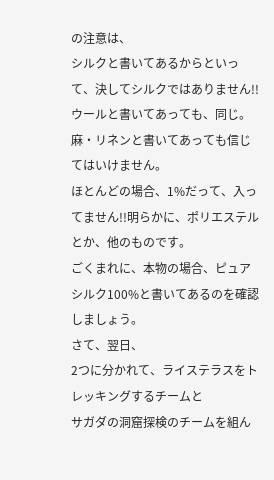の注意は、
シルクと書いてあるからといって、決してシルクではありません!!
ウールと書いてあっても、同じ。
麻・リネンと書いてあっても信じてはいけません。
ほとんどの場合、1%だって、入ってません!!明らかに、ポリエステルとか、他のものです。
ごくまれに、本物の場合、ピュアシルク100%と書いてあるのを確認しましょう。
さて、翌日、
2つに分かれて、ライステラスをトレッキングするチームと
サガダの洞窟探検のチームを組ん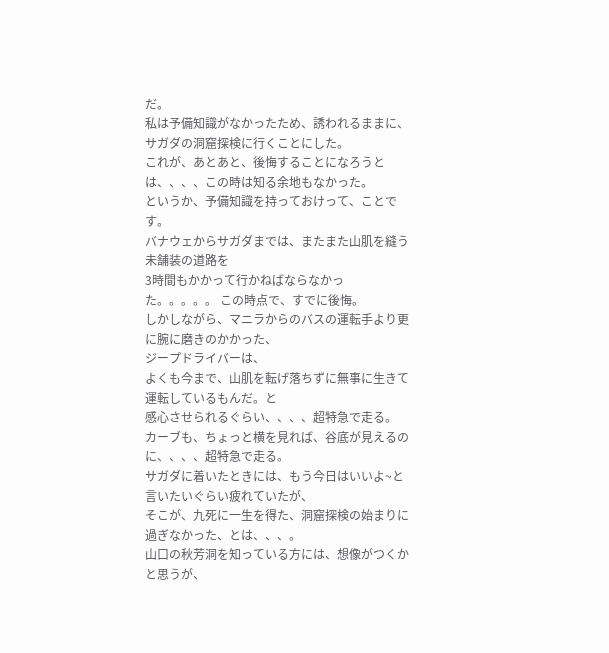だ。
私は予備知識がなかったため、誘われるままに、サガダの洞窟探検に行くことにした。
これが、あとあと、後悔することになろうとは、、、、この時は知る余地もなかった。
というか、予備知識を持っておけって、ことです。
バナウェからサガダまでは、またまた山肌を縫う未舗装の道路を
3時間もかかって行かねばならなかった。。。。。 この時点で、すでに後悔。
しかしながら、マニラからのバスの運転手より更に腕に磨きのかかった、
ジープドライバーは、
よくも今まで、山肌を転げ落ちずに無事に生きて運転しているもんだ。と
感心させられるぐらい、、、、超特急で走る。
カーブも、ちょっと横を見れば、谷底が見えるのに、、、、超特急で走る。
サガダに着いたときには、もう今日はいいよ~と言いたいぐらい疲れていたが、
そこが、九死に一生を得た、洞窟探検の始まりに過ぎなかった、とは、、、。
山口の秋芳洞を知っている方には、想像がつくかと思うが、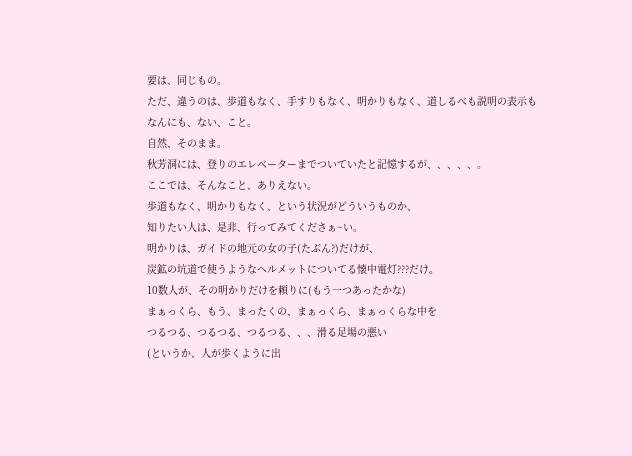要は、同じもの。
ただ、違うのは、歩道もなく、手すりもなく、明かりもなく、道しるべも説明の表示も
なんにも、ない、こと。
自然、そのまま。
秋芳洞には、登りのエレベーターまでついていたと記憶するが、、、、、。
ここでは、そんなこと、ありえない。
歩道もなく、明かりもなく、という状況がどういうものか、
知りたい人は、是非、行ってみてくださぁ~い。
明かりは、ガイドの地元の女の子(たぶん?)だけが、
炭鉱の坑道で使うようなヘルメットについてる懐中電灯???だけ。
10数人が、その明かりだけを頼りに(もう一つあったかな)
まぁっくら、もう、まったくの、まぁっくら、まぁっくらな中を
つるつる、つるつる、つるつる、、、滑る足場の悪い
(というか、人が歩くように出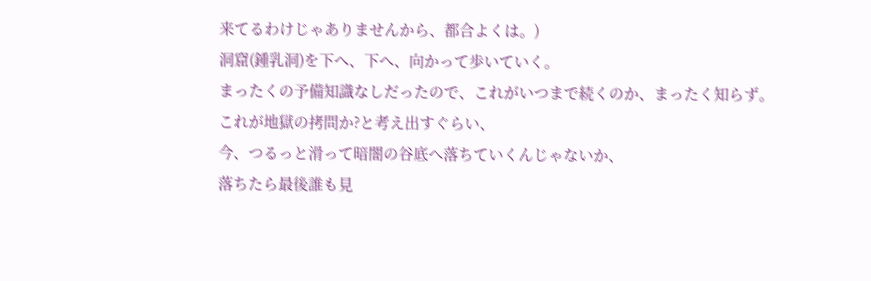来てるわけじゃありませんから、都合よくは。)
洞窟(鍾乳洞)を下へ、下へ、向かって歩いていく。
まったくの予備知識なしだったので、これがいつまで続くのか、まったく知らず。
これが地獄の拷問か?と考え出すぐらい、
今、つるっと滑って暗闇の谷底へ落ちていくんじゃないか、
落ちたら最後誰も見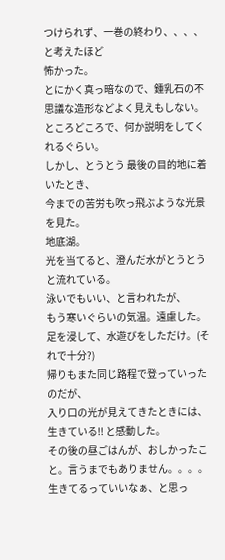つけられず、一巻の終わり、、、、と考えたほど
怖かった。
とにかく真っ暗なので、鍾乳石の不思議な造形などよく見えもしない。
ところどころで、何か説明をしてくれるぐらい。
しかし、とうとう 最後の目的地に着いたとき、
今までの苦労も吹っ飛ぶような光景を見た。
地底湖。
光を当てると、澄んだ水がとうとうと流れている。
泳いでもいい、と言われたが、
もう寒いぐらいの気温。遠慮した。足を浸して、水遊びをしただけ。(それで十分?)
帰りもまた同じ路程で登っていったのだが、
入り口の光が見えてきたときには、
生きている!! と感動した。
その後の昼ごはんが、おしかったこと。言うまでもありません。。。。
生きてるっていいなぁ、と思っ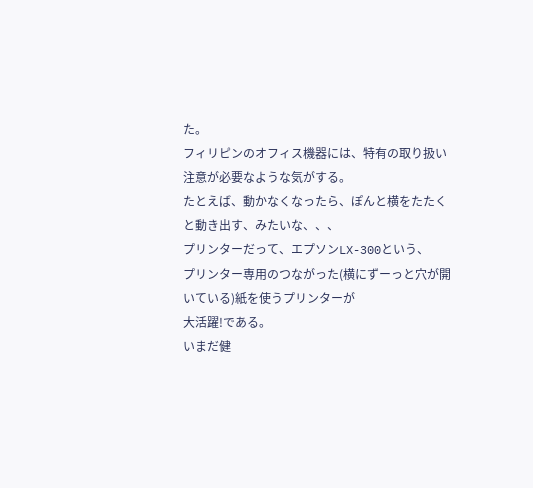た。
フィリピンのオフィス機器には、特有の取り扱い注意が必要なような気がする。
たとえば、動かなくなったら、ぽんと横をたたくと動き出す、みたいな、、、
プリンターだって、エプソンLX-300という、
プリンター専用のつながった(横にずーっと穴が開いている)紙を使うプリンターが
大活躍!である。
いまだ健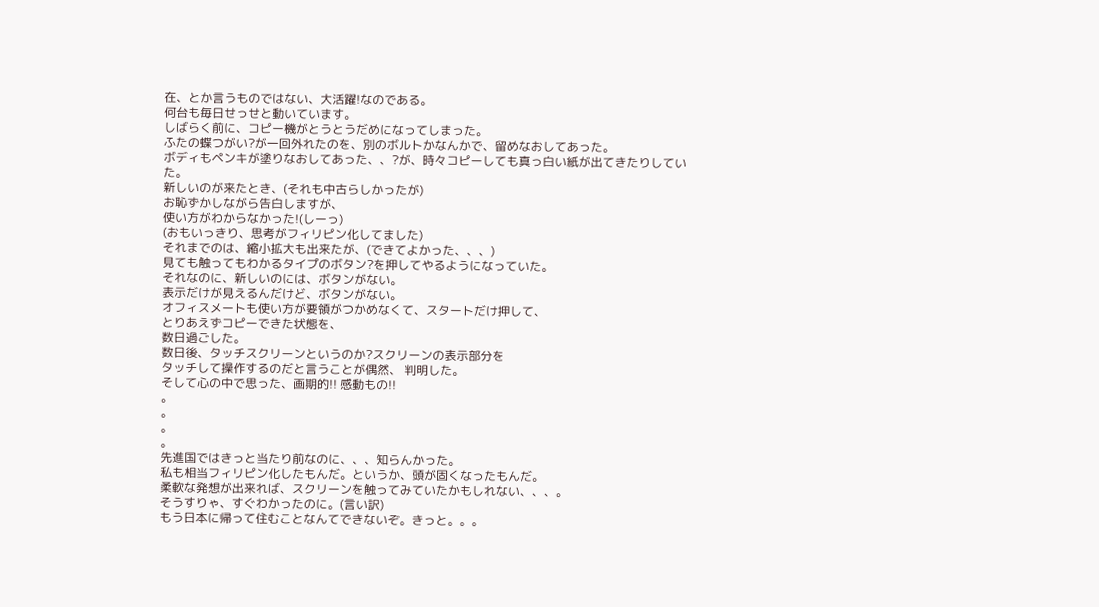在、とか言うものではない、大活躍!なのである。
何台も毎日せっせと動いています。
しばらく前に、コピー機がとうとうだめになってしまった。
ふたの蝶つがい?が一回外れたのを、別のボルトかなんかで、留めなおしてあった。
ボディもペンキが塗りなおしてあった、、?が、時々コピーしても真っ白い紙が出てきたりしていた。
新しいのが来たとき、(それも中古らしかったが)
お恥ずかしながら告白しますが、
使い方がわからなかった!(しーっ)
(おもいっきり、思考がフィリピン化してました)
それまでのは、縮小拡大も出来たが、(できてよかった、、、)
見ても触ってもわかるタイプのボタン?を押してやるようになっていた。
それなのに、新しいのには、ボタンがない。
表示だけが見えるんだけど、ボタンがない。
オフィスメートも使い方が要領がつかめなくて、スタートだけ押して、
とりあえずコピーできた状態を、
数日過ごした。
数日後、タッチスクリーンというのか?スクリーンの表示部分を
タッチして操作するのだと言うことが偶然、 判明した。
そして心の中で思った、画期的!! 感動もの!!
。
。
。
。
先進国ではきっと当たり前なのに、、、知らんかった。
私も相当フィリピン化したもんだ。というか、頭が固くなったもんだ。
柔軟な発想が出来れば、スクリーンを触ってみていたかもしれない、、、。
そうすりゃ、すぐわかったのに。(言い訳)
もう日本に帰って住むことなんてできないぞ。きっと。。。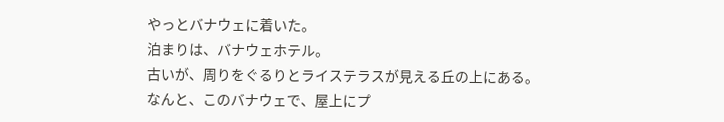やっとバナウェに着いた。
泊まりは、バナウェホテル。
古いが、周りをぐるりとライステラスが見える丘の上にある。
なんと、このバナウェで、屋上にプ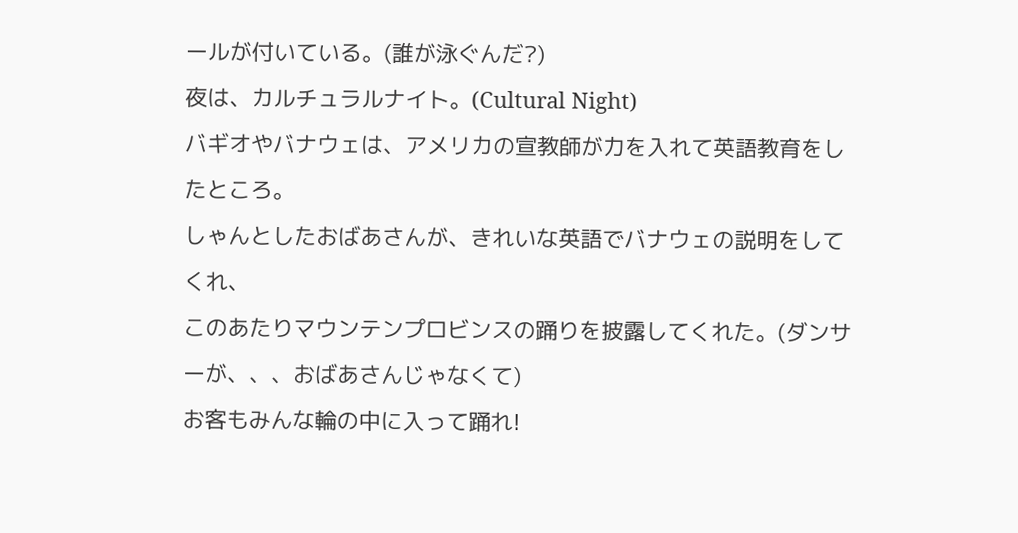ールが付いている。(誰が泳ぐんだ?)
夜は、カルチュラルナイト。(Cultural Night)
バギオやバナウェは、アメリカの宣教師が力を入れて英語教育をしたところ。
しゃんとしたおばあさんが、きれいな英語でバナウェの説明をしてくれ、
このあたりマウンテンプロビンスの踊りを披露してくれた。(ダンサーが、、、おばあさんじゃなくて)
お客もみんな輪の中に入って踊れ!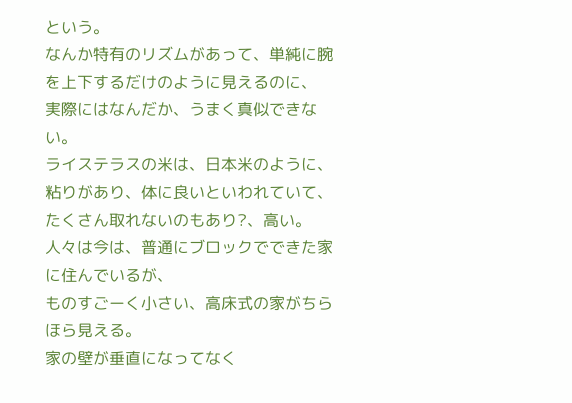という。
なんか特有のリズムがあって、単純に腕を上下するだけのように見えるのに、
実際にはなんだか、うまく真似できない。
ライステラスの米は、日本米のように、粘りがあり、体に良いといわれていて、
たくさん取れないのもあり?、高い。
人々は今は、普通にブロックでできた家に住んでいるが、
ものすごーく小さい、高床式の家がちらほら見える。
家の壁が垂直になってなく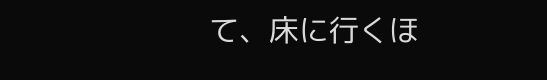て、床に行くほ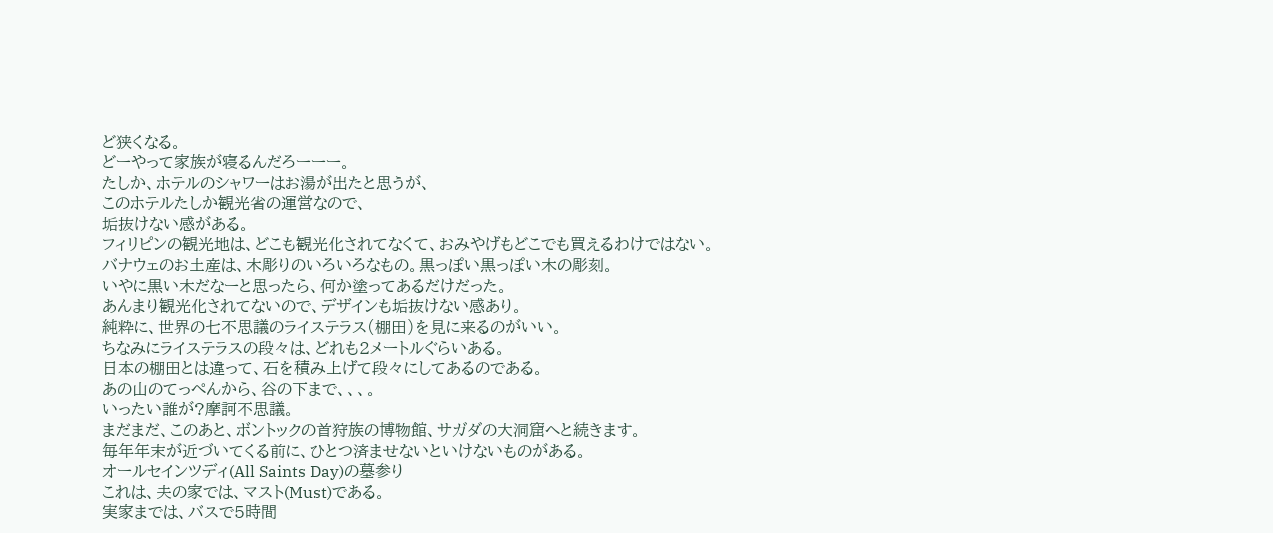ど狭くなる。
どーやって家族が寝るんだろーーー。
たしか、ホテルのシャワーはお湯が出たと思うが、
このホテルたしか観光省の運営なので、
垢抜けない感がある。
フィリピンの観光地は、どこも観光化されてなくて、おみやげもどこでも買えるわけではない。
バナウェのお土産は、木彫りのいろいろなもの。黒っぽい黒っぽい木の彫刻。
いやに黒い木だなーと思ったら、何か塗ってあるだけだった。
あんまり観光化されてないので、デザインも垢抜けない感あり。
純粋に、世界の七不思議のライステラス(棚田)を見に来るのがいい。
ちなみにライステラスの段々は、どれも2メートルぐらいある。
日本の棚田とは違って、石を積み上げて段々にしてあるのである。
あの山のてっぺんから、谷の下まで、、、。
いったい誰が?摩訶不思議。
まだまだ、このあと、ボントックの首狩族の博物館、サガダの大洞窟へと続きます。
毎年年末が近づいてくる前に、ひとつ済ませないといけないものがある。
オールセインツディ(All Saints Day)の墓参り
これは、夫の家では、マスト(Must)である。
実家までは、バスで5時間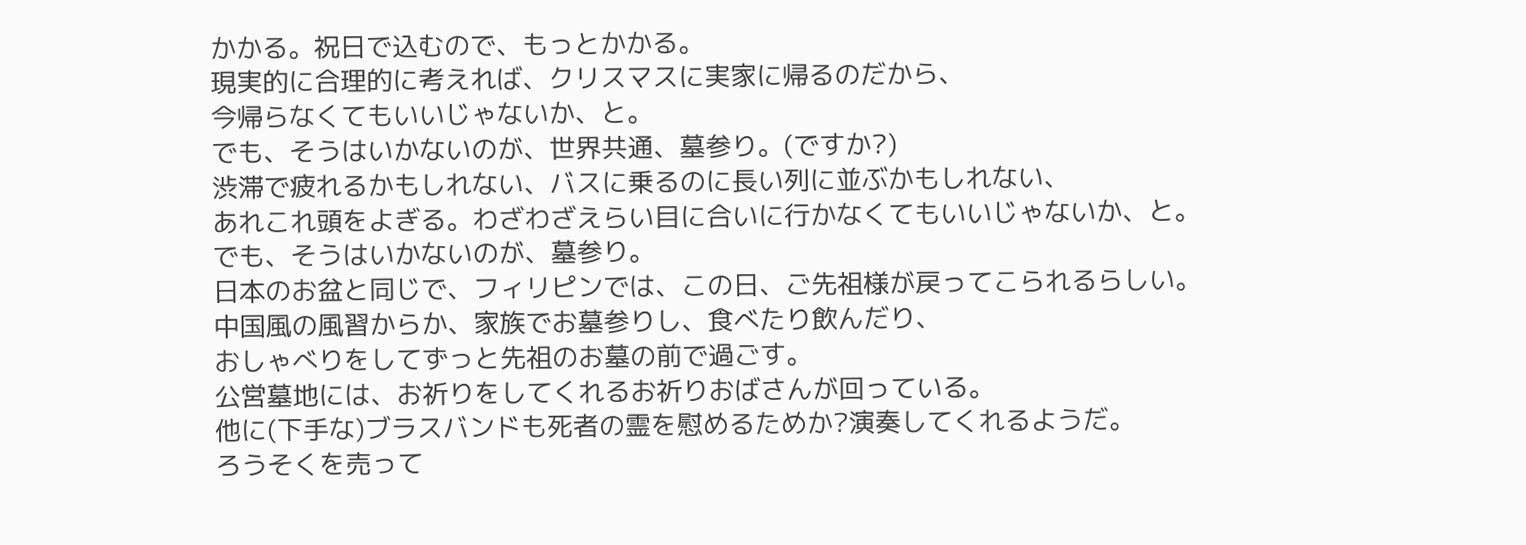かかる。祝日で込むので、もっとかかる。
現実的に合理的に考えれば、クリスマスに実家に帰るのだから、
今帰らなくてもいいじゃないか、と。
でも、そうはいかないのが、世界共通、墓参り。(ですか?)
渋滞で疲れるかもしれない、バスに乗るのに長い列に並ぶかもしれない、
あれこれ頭をよぎる。わざわざえらい目に合いに行かなくてもいいじゃないか、と。
でも、そうはいかないのが、墓参り。
日本のお盆と同じで、フィリピンでは、この日、ご先祖様が戻ってこられるらしい。
中国風の風習からか、家族でお墓参りし、食べたり飲んだり、
おしゃべりをしてずっと先祖のお墓の前で過ごす。
公営墓地には、お祈りをしてくれるお祈りおばさんが回っている。
他に(下手な)ブラスバンドも死者の霊を慰めるためか?演奏してくれるようだ。
ろうそくを売って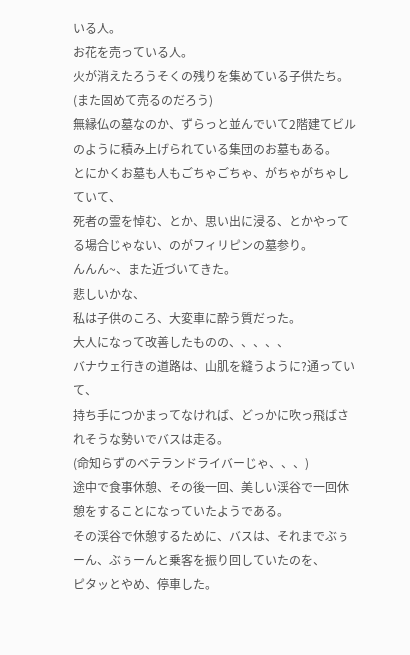いる人。
お花を売っている人。
火が消えたろうそくの残りを集めている子供たち。(また固めて売るのだろう)
無縁仏の墓なのか、ずらっと並んでいて2階建てビルのように積み上げられている集団のお墓もある。
とにかくお墓も人もごちゃごちゃ、がちゃがちゃしていて、
死者の霊を悼む、とか、思い出に浸る、とかやってる場合じゃない、のがフィリピンの墓参り。
んんん~、また近づいてきた。
悲しいかな、
私は子供のころ、大変車に酔う質だった。
大人になって改善したものの、、、、、
バナウェ行きの道路は、山肌を縫うように?通っていて、
持ち手につかまってなければ、どっかに吹っ飛ばされそうな勢いでバスは走る。
(命知らずのベテランドライバーじゃ、、、)
途中で食事休憩、その後一回、美しい渓谷で一回休憩をすることになっていたようである。
その渓谷で休憩するために、バスは、それまでぶぅーん、ぶぅーんと乗客を振り回していたのを、
ピタッとやめ、停車した。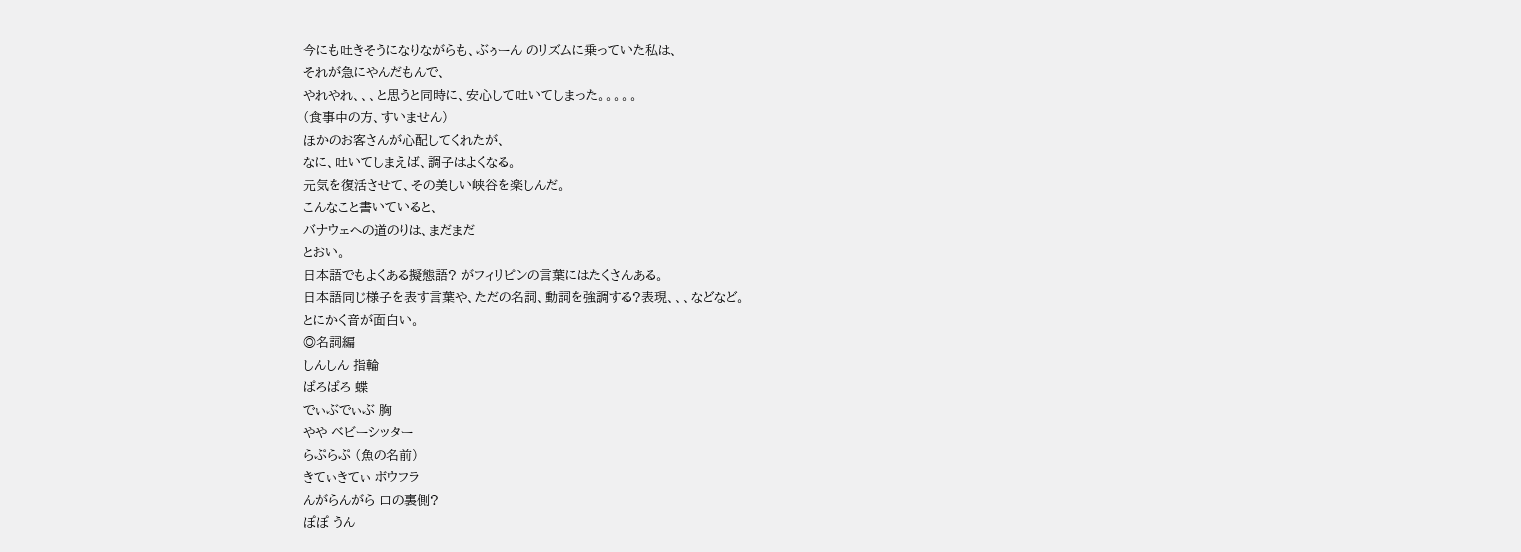今にも吐きそうになりながらも、ぶぅーん のリズムに乗っていた私は、
それが急にやんだもんで、
やれやれ、、、と思うと同時に、安心して吐いてしまった。。。。。
(食事中の方、すいません)
ほかのお客さんが心配してくれたが、
なに、吐いてしまえば、調子はよくなる。
元気を復活させて、その美しい峡谷を楽しんだ。
こんなこと書いていると、
バナウェへの道のりは、まだまだ
とおい。
日本語でもよくある擬態語? がフィリピンの言葉にはたくさんある。
日本語同じ様子を表す言葉や、ただの名詞、動詞を強調する?表現、、、などなど。
とにかく音が面白い。
◎名詞編
しんしん 指輪
ぱろぱろ 蝶
でぃぶでぃぶ 胸
やや ベビーシッター
らぷらぷ (魚の名前)
きてぃきてぃ ボウフラ
んがらんがら 口の裏側?
ぽぽ うん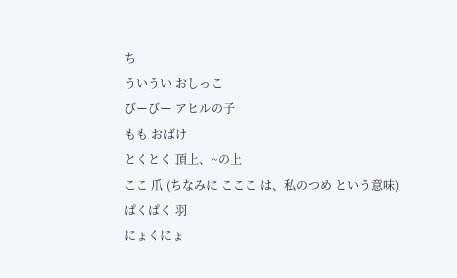ち
ういうい おしっこ
びーびー アヒルの子
もも おばけ
とくとく 頂上、~の上
ここ 爪 (ちなみに こここ は、私のつめ という意味)
ぱくぱく 羽
にょくにょ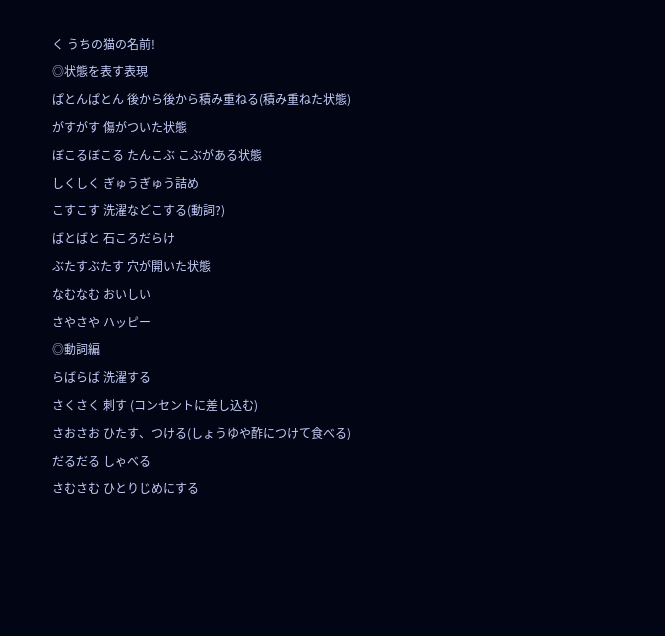く うちの猫の名前!
◎状態を表す表現
ぱとんぱとん 後から後から積み重ねる(積み重ねた状態)
がすがす 傷がついた状態
ぼこるぼこる たんこぶ こぶがある状態
しくしく ぎゅうぎゅう詰め
こすこす 洗濯などこする(動詞?)
ばとばと 石ころだらけ
ぶたすぶたす 穴が開いた状態
なむなむ おいしい
さやさや ハッピー
◎動詞編
らばらば 洗濯する
さくさく 刺す (コンセントに差し込む)
さおさお ひたす、つける(しょうゆや酢につけて食べる)
だるだる しゃべる
さむさむ ひとりじめにする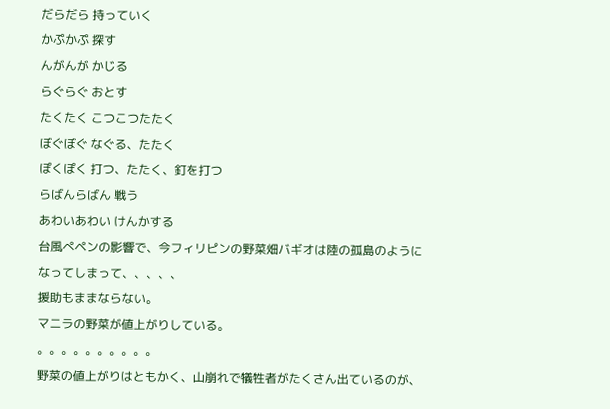だらだら 持っていく
かぷかぷ 探す
んがんが かじる
らぐらぐ おとす
たくたく こつこつたたく
ぼぐぼぐ なぐる、たたく
ぽくぽく 打つ、たたく、釘を打つ
らばんらばん 戦う
あわいあわい けんかする
台風ぺペンの影響で、今フィリピンの野菜畑バギオは陸の孤島のようになってしまって、、、、、
援助もままならない。
マニラの野菜が値上がりしている。
。。。。。。。。。。
野菜の値上がりはともかく、山崩れで犠牲者がたくさん出ているのが、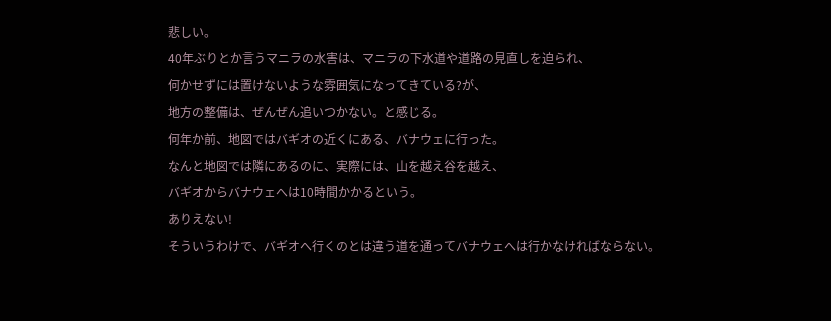悲しい。
40年ぶりとか言うマニラの水害は、マニラの下水道や道路の見直しを迫られ、
何かせずには置けないような雰囲気になってきている?が、
地方の整備は、ぜんぜん追いつかない。と感じる。
何年か前、地図ではバギオの近くにある、バナウェに行った。
なんと地図では隣にあるのに、実際には、山を越え谷を越え、
バギオからバナウェへは10時間かかるという。
ありえない!
そういうわけで、バギオへ行くのとは違う道を通ってバナウェへは行かなければならない。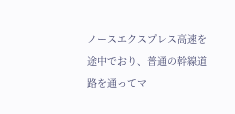ノースエクスプレス高速を途中でおり、普通の幹線道路を通ってマ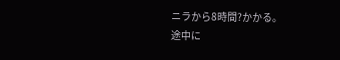ニラから8時間?かかる。
途中に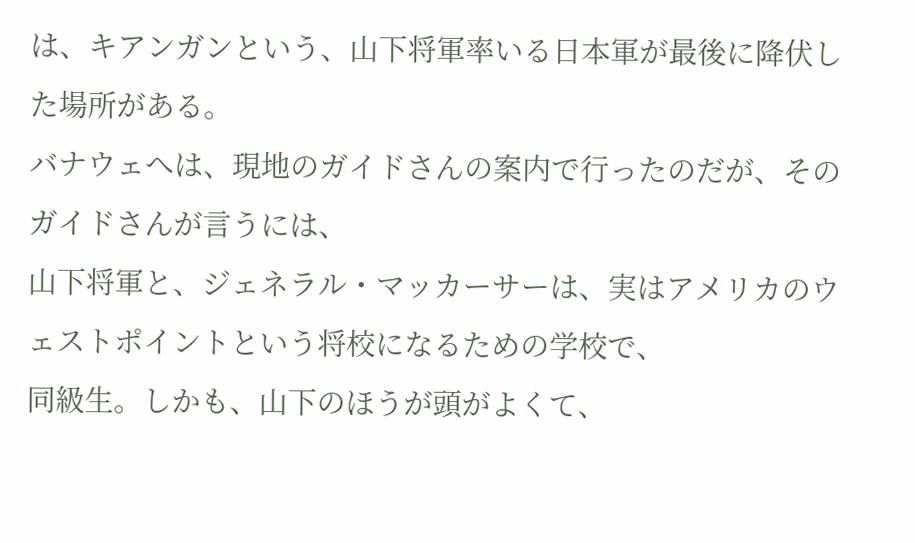は、キアンガンという、山下将軍率いる日本軍が最後に降伏した場所がある。
バナウェへは、現地のガイドさんの案内で行ったのだが、そのガイドさんが言うには、
山下将軍と、ジェネラル・マッカーサーは、実はアメリカのウェストポイントという将校になるための学校で、
同級生。しかも、山下のほうが頭がよくて、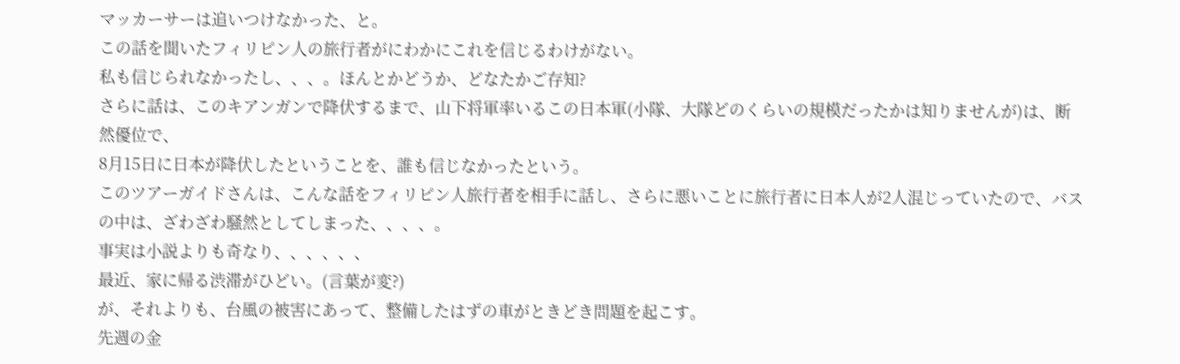マッカーサーは追いつけなかった、と。
この話を聞いたフィリピン人の旅行者がにわかにこれを信じるわけがない。
私も信じられなかったし、、、。ほんとかどうか、どなたかご存知?
さらに話は、このキアンガンで降伏するまで、山下将軍率いるこの日本軍(小隊、大隊どのくらいの規模だったかは知りませんが)は、断然優位で、
8月15日に日本が降伏したということを、誰も信じなかったという。
このツアーガイドさんは、こんな話をフィリピン人旅行者を相手に話し、さらに悪いことに旅行者に日本人が2人混じっていたので、バスの中は、ざわざわ騒然としてしまった、、、、。
事実は小説よりも奇なり、、、、、、
最近、家に帰る渋滞がひどい。(言葉が変?)
が、それよりも、台風の被害にあって、整備したはずの車がときどき問題を起こす。
先週の金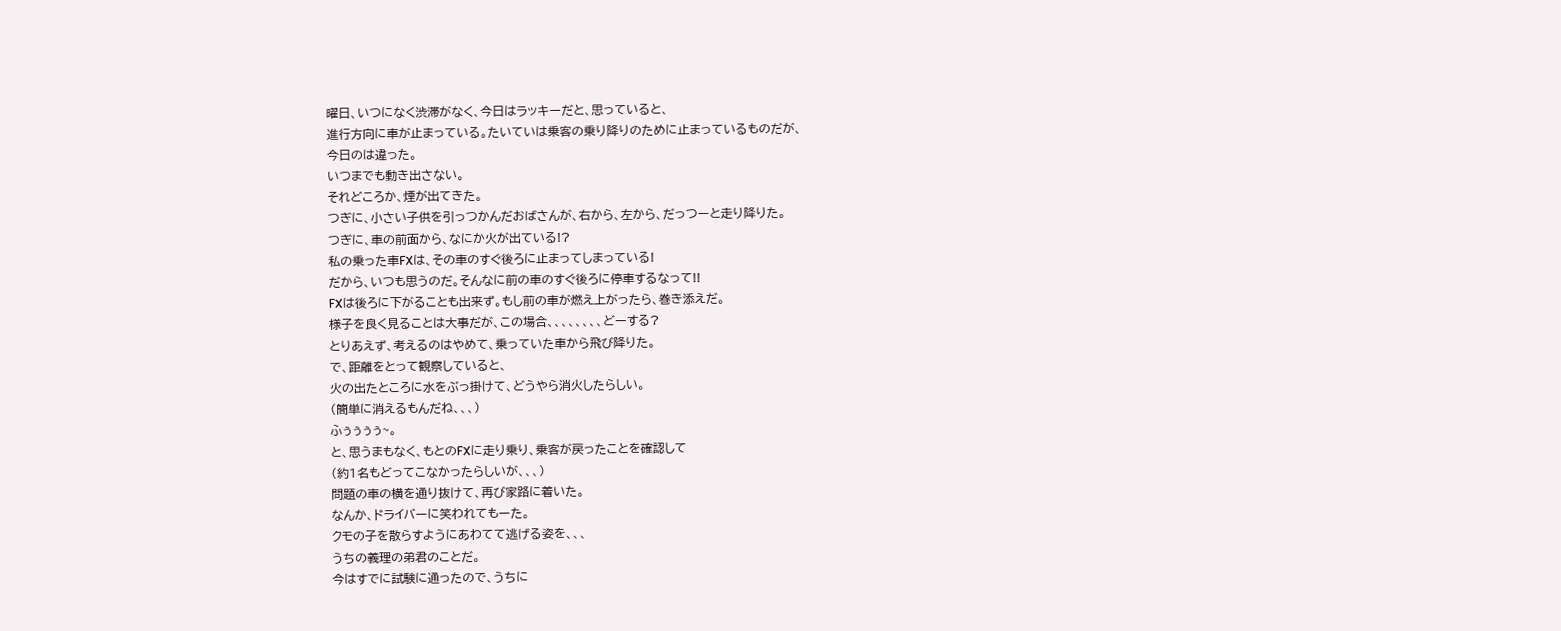曜日、いつになく渋滞がなく、今日はラッキーだと、思っていると、
進行方向に車が止まっている。たいていは乗客の乗り降りのために止まっているものだが、
今日のは違った。
いつまでも動き出さない。
それどころか、煙が出てきた。
つぎに、小さい子供を引っつかんだおばさんが、右から、左から、だっつーと走り降りた。
つぎに、車の前面から、なにか火が出ている!?
私の乗った車FXは、その車のすぐ後ろに止まってしまっている!
だから、いつも思うのだ。そんなに前の車のすぐ後ろに停車するなって!!
FXは後ろに下がることも出来ず。もし前の車が燃え上がったら、巻き添えだ。
様子を良く見ることは大事だが、この場合、、、、、、、、どーする?
とりあえず、考えるのはやめて、乗っていた車から飛び降りた。
で、距離をとって観察していると、
火の出たところに水をぶっ掛けて、どうやら消火したらしい。
(簡単に消えるもんだね、、、)
ふぅぅぅぅ~。
と、思うまもなく、もとのFXに走り乗り、乗客が戻ったことを確認して
(約1名もどってこなかったらしいが、、、)
問題の車の横を通り抜けて、再び家路に着いた。
なんか、ドライバーに笑われてもーた。
クモの子を散らすようにあわてて逃げる姿を、、、
うちの義理の弟君のことだ。
今はすでに試験に通ったので、うちに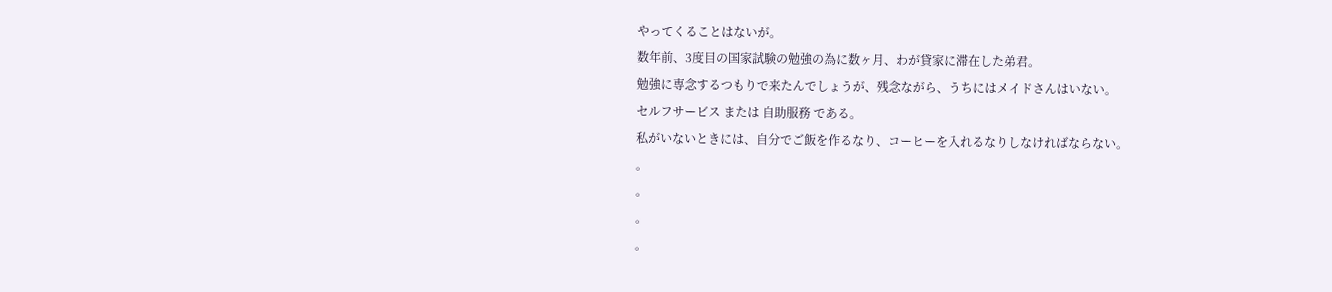やってくることはないが。
数年前、3度目の国家試験の勉強の為に数ヶ月、わが貸家に滞在した弟君。
勉強に専念するつもりで来たんでしょうが、残念ながら、うちにはメイドさんはいない。
セルフサービス または 自助服務 である。
私がいないときには、自分でご飯を作るなり、コーヒーを入れるなりしなければならない。
。
。
。
。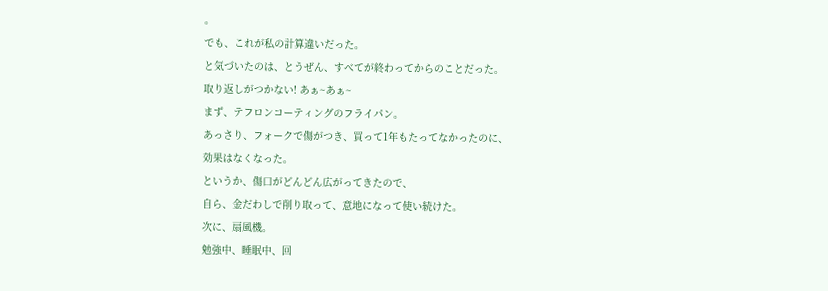。
でも、これが私の計算違いだった。
と気づいたのは、とうぜん、すべてが終わってからのことだった。
取り返しがつかない! あぁ~あぁ~
まず、テフロンコーティングのフライパン。
あっさり、フォークで傷がつき、買って1年もたってなかったのに、
効果はなくなった。
というか、傷口がどんどん広がってきたので、
自ら、金だわしで削り取って、意地になって使い続けた。
次に、扇風機。
勉強中、睡眠中、回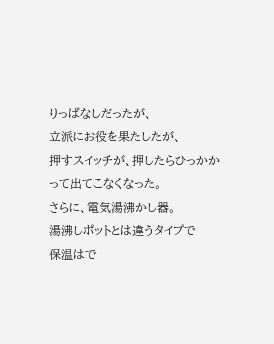りっぱなしだったが、
立派にお役を果たしたが、
押すスイッチが、押したらひっかかって出てこなくなった。
さらに、電気湯沸かし器。
湯沸しポットとは違うタイプで
保温はで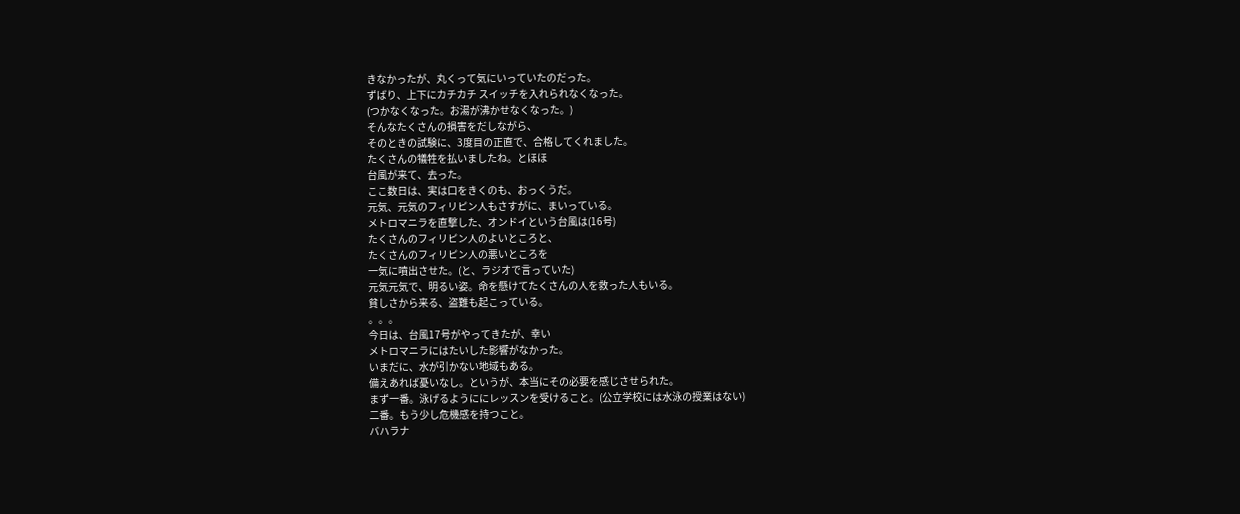きなかったが、丸くって気にいっていたのだった。
ずばり、上下にカチカチ スイッチを入れられなくなった。
(つかなくなった。お湯が沸かせなくなった。)
そんなたくさんの損害をだしながら、
そのときの試験に、3度目の正直で、合格してくれました。
たくさんの犠牲を払いましたね。とほほ
台風が来て、去った。
ここ数日は、実は口をきくのも、おっくうだ。
元気、元気のフィリピン人もさすがに、まいっている。
メトロマニラを直撃した、オンドイという台風は(16号)
たくさんのフィリピン人のよいところと、
たくさんのフィリピン人の悪いところを
一気に噴出させた。(と、ラジオで言っていた)
元気元気で、明るい姿。命を懸けてたくさんの人を救った人もいる。
貧しさから来る、盗難も起こっている。
。。。
今日は、台風17号がやってきたが、幸い
メトロマニラにはたいした影響がなかった。
いまだに、水が引かない地域もある。
備えあれば憂いなし。というが、本当にその必要を感じさせられた。
まず一番。泳げるようににレッスンを受けること。(公立学校には水泳の授業はない)
二番。もう少し危機感を持つこと。
バハラナ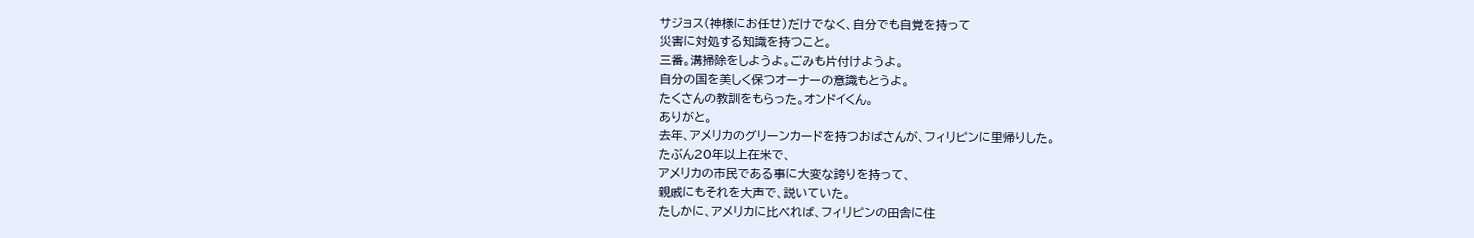サジョス(神様にお任せ)だけでなく、自分でも自覚を持って
災害に対処する知識を持つこと。
三番。溝掃除をしようよ。ごみも片付けようよ。
自分の国を美しく保つオーナーの意識もとうよ。
たくさんの教訓をもらった。オンドイくん。
ありがと。
去年、アメリカのグリーンカードを持つおばさんが、フィリピンに里帰りした。
たぶん20年以上在米で、
アメリカの市民である事に大変な誇りを持って、
親戚にもそれを大声で、説いていた。
たしかに、アメリカに比べれば、フィリピンの田舎に住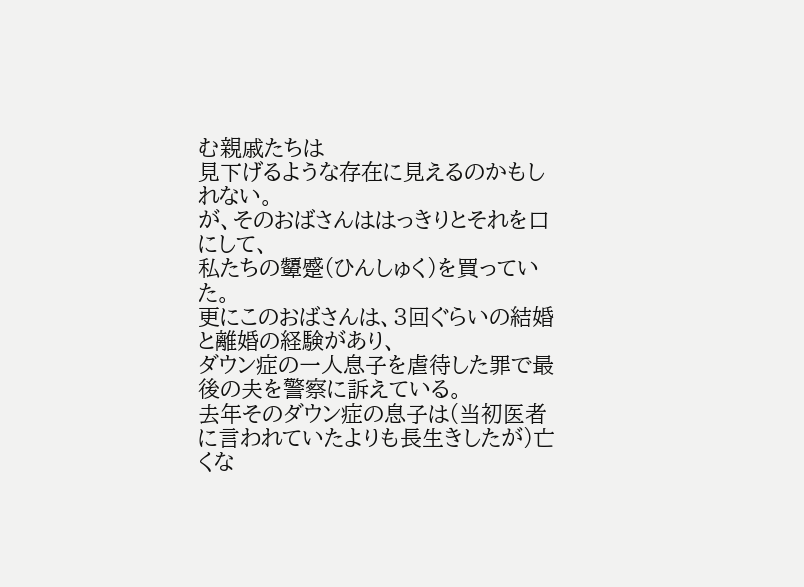む親戚たちは
見下げるような存在に見えるのかもしれない。
が、そのおばさんははっきりとそれを口にして、
私たちの顰蹙(ひんしゅく)を買っていた。
更にこのおばさんは、3回ぐらいの結婚と離婚の経験があり、
ダウン症の一人息子を虐待した罪で最後の夫を警察に訴えている。
去年そのダウン症の息子は(当初医者に言われていたよりも長生きしたが)亡くな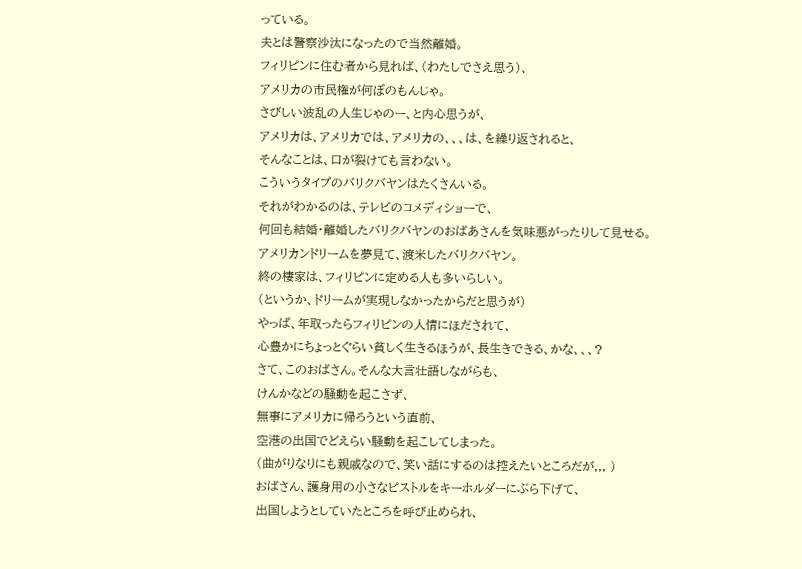っている。
夫とは警察沙汰になったので当然離婚。
フィリピンに住む者から見れば、(わたしでさえ思う)、
アメリカの市民権が何ぼのもんじゃ。
さびしい波乱の人生じゃのー、と内心思うが、
アメリカは、アメリカでは、アメリカの、、、は、を繰り返されると、
そんなことは、口が裂けても言わない。
こういうタイプのバリクバヤンはたくさんいる。
それがわかるのは、テレビのコメディショーで、
何回も結婚・離婚したバリクバヤンのおばあさんを気味悪がったりして見せる。
アメリカンドリームを夢見て、渡米したバリクバヤン。
終の棲家は、フィリピンに定める人も多いらしい。
(というか、ドリームが実現しなかったからだと思うが)
やっぱ、年取ったらフィリピンの人情にほだされて、
心豊かにちょっとぐらい貧しく生きるほうが、長生きできる、かな、、、?
さて、このおばさん。そんな大言壮語しながらも、
けんかなどの騒動を起こさず、
無事にアメリカに帰ろうという直前、
空港の出国でどえらい騒動を起こしてしまった。
(曲がりなりにも親戚なので、笑い話にするのは控えたいところだが,,, )
おばさん、護身用の小さなピストルをキーホルダーにぶら下げて、
出国しようとしていたところを呼び止められ、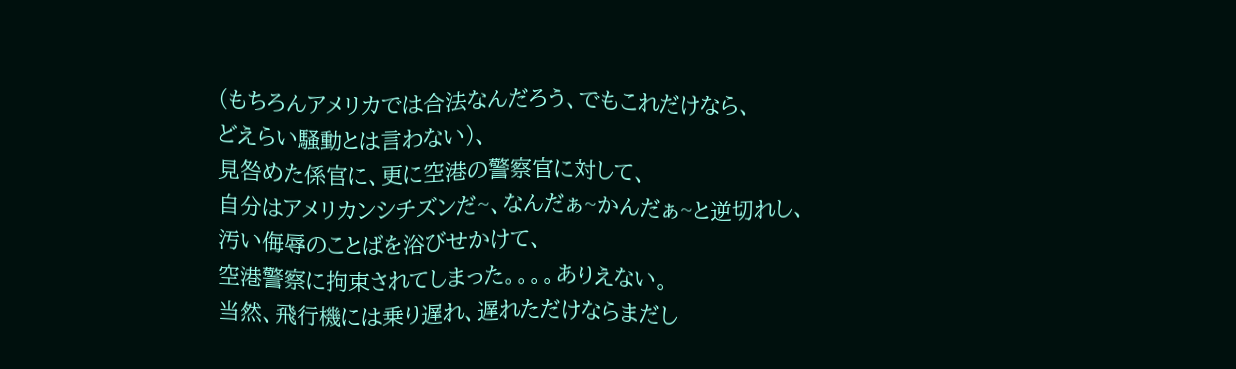(もちろんアメリカでは合法なんだろう、でもこれだけなら、
どえらい騒動とは言わない)、
見咎めた係官に、更に空港の警察官に対して、
自分はアメリカンシチズンだ~、なんだぁ~かんだぁ~と逆切れし、
汚い侮辱のことばを浴びせかけて、
空港警察に拘束されてしまった。。。。ありえない。
当然、飛行機には乗り遅れ、遅れただけならまだし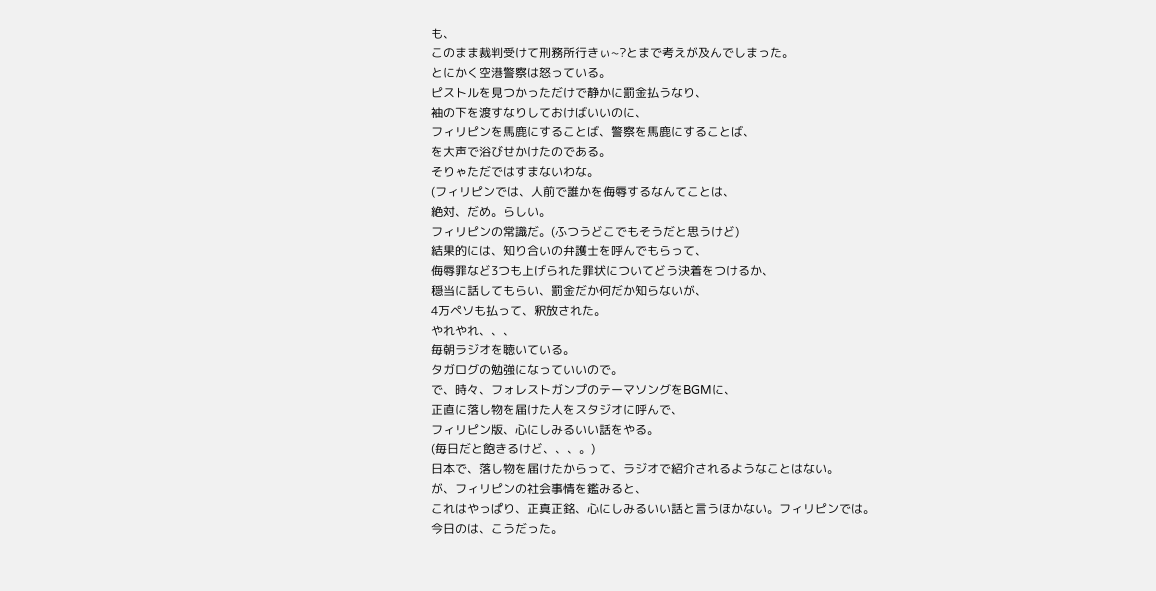も、
このまま裁判受けて刑務所行きぃ~?とまで考えが及んでしまった。
とにかく空港警察は怒っている。
ピストルを見つかっただけで静かに罰金払うなり、
袖の下を渡すなりしておけばいいのに、
フィリピンを馬鹿にすることば、警察を馬鹿にすることば、
を大声で浴びせかけたのである。
そりゃただではすまないわな。
(フィリピンでは、人前で誰かを侮辱するなんてことは、
絶対、だめ。らしい。
フィリピンの常識だ。(ふつうどこでもそうだと思うけど)
結果的には、知り合いの弁護士を呼んでもらって、
侮辱罪など3つも上げられた罪状についてどう決着をつけるか、
穏当に話してもらい、罰金だか何だか知らないが、
4万ペソも払って、釈放された。
やれやれ、、、
毎朝ラジオを聴いている。
タガログの勉強になっていいので。
で、時々、フォレストガンプのテーマソングをBGMに、
正直に落し物を届けた人をスタジオに呼んで、
フィリピン版、心にしみるいい話をやる。
(毎日だと飽きるけど、、、。)
日本で、落し物を届けたからって、ラジオで紹介されるようなことはない。
が、フィリピンの社会事情を鑑みると、
これはやっぱり、正真正銘、心にしみるいい話と言うほかない。フィリピンでは。
今日のは、こうだった。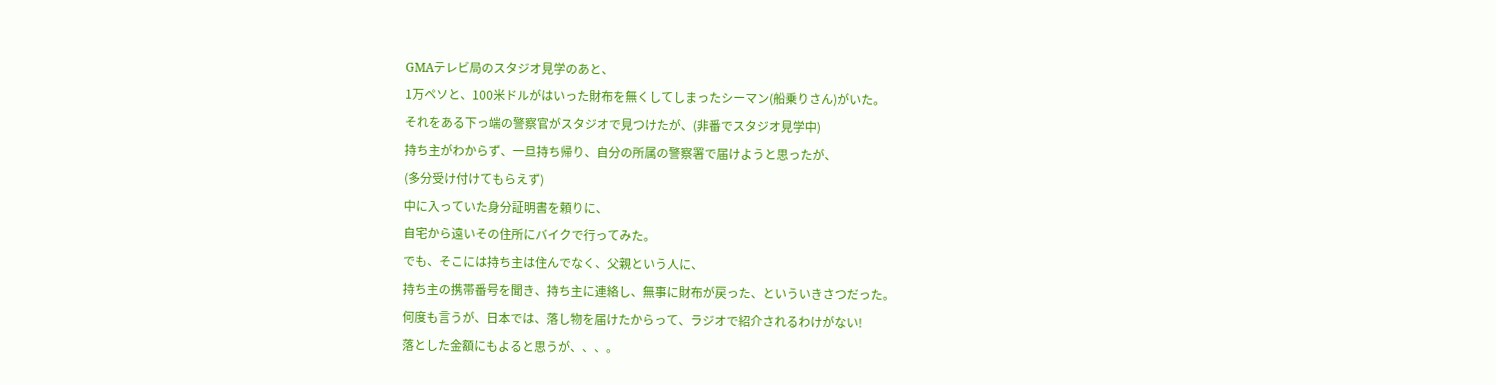GMAテレビ局のスタジオ見学のあと、
1万ペソと、100米ドルがはいった財布を無くしてしまったシーマン(船乗りさん)がいた。
それをある下っ端の警察官がスタジオで見つけたが、(非番でスタジオ見学中)
持ち主がわからず、一旦持ち帰り、自分の所属の警察署で届けようと思ったが、
(多分受け付けてもらえず)
中に入っていた身分証明書を頼りに、
自宅から遠いその住所にバイクで行ってみた。
でも、そこには持ち主は住んでなく、父親という人に、
持ち主の携帯番号を聞き、持ち主に連絡し、無事に財布が戻った、といういきさつだった。
何度も言うが、日本では、落し物を届けたからって、ラジオで紹介されるわけがない!
落とした金額にもよると思うが、、、。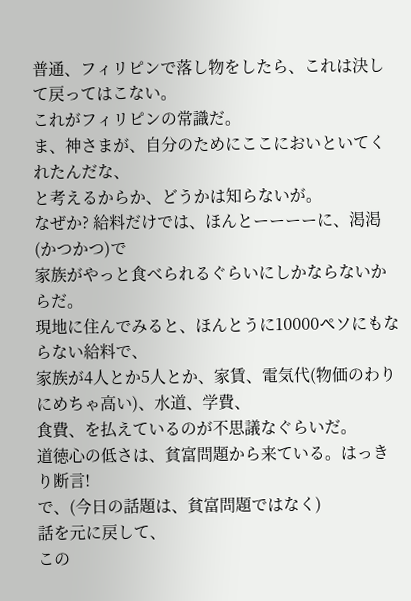普通、フィリピンで落し物をしたら、これは決して戻ってはこない。
これがフィリピンの常識だ。
ま、神さまが、自分のためにここにおいといてくれたんだな、
と考えるからか、どうかは知らないが。
なぜか? 給料だけでは、ほんとーーーーに、渇渇(かつかつ)で
家族がやっと食べられるぐらいにしかならないからだ。
現地に住んでみると、ほんとうに10000ペソにもならない給料で、
家族が4人とか5人とか、家賃、電気代(物価のわりにめちゃ高い)、水道、学費、
食費、を払えているのが不思議なぐらいだ。
道徳心の低さは、貧富問題から来ている。はっきり断言!
で、(今日の話題は、貧富問題ではなく)
話を元に戻して、
この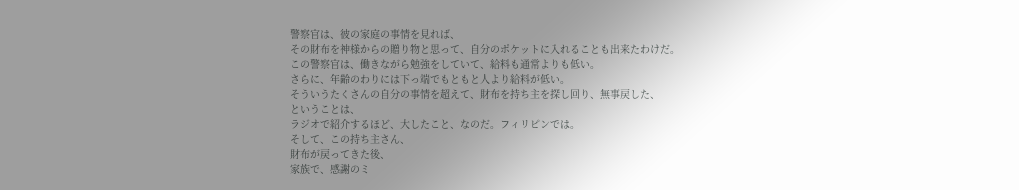警察官は、彼の家庭の事情を見れば、
その財布を神様からの贈り物と思って、自分のポケットに入れることも出来たわけだ。
この警察官は、働きながら勉強をしていて、給料も通常よりも低い。
さらに、年齢のわりには下っ端でもともと人より給料が低い。
そういうたくさんの自分の事情を超えて、財布を持ち主を探し回り、無事戻した、
ということは、
ラジオで紹介するほど、大したこと、なのだ。フィリピンでは。
そして、この持ち主さん、
財布が戻ってきた後、
家族で、感謝のミ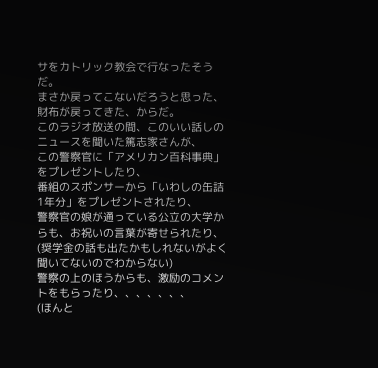サをカトリック教会で行なったそうだ。
まさか戻ってこないだろうと思った、財布が戻ってきた、からだ。
このラジオ放送の間、このいい話しのニュースを聞いた篤志家さんが、
この警察官に「アメリカン百科事典」をプレゼントしたり、
番組のスポンサーから「いわしの缶詰1年分」をプレゼントされたり、
警察官の娘が通っている公立の大学からも、お祝いの言葉が寄せられたり、
(奨学金の話も出たかもしれないがよく聞いてないのでわからない)
警察の上のほうからも、激励のコメントをもらったり、、、、、、、
(ほんと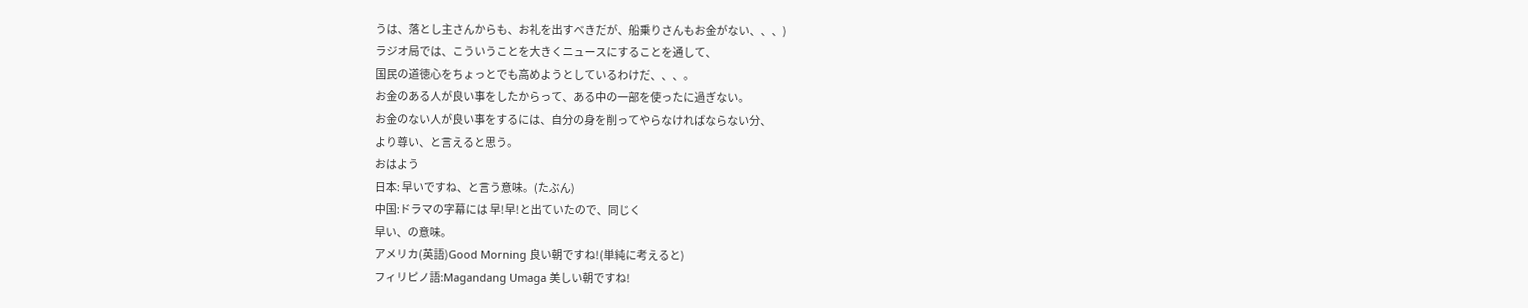うは、落とし主さんからも、お礼を出すべきだが、船乗りさんもお金がない、、、)
ラジオ局では、こういうことを大きくニュースにすることを通して、
国民の道徳心をちょっとでも高めようとしているわけだ、、、。
お金のある人が良い事をしたからって、ある中の一部を使ったに過ぎない。
お金のない人が良い事をするには、自分の身を削ってやらなければならない分、
より尊い、と言えると思う。
おはよう
日本: 早いですね、と言う意味。(たぶん)
中国:ドラマの字幕には 早!早!と出ていたので、同じく
早い、の意味。
アメリカ(英語)Good Morning 良い朝ですね!(単純に考えると)
フィリピノ語:Magandang Umaga 美しい朝ですね!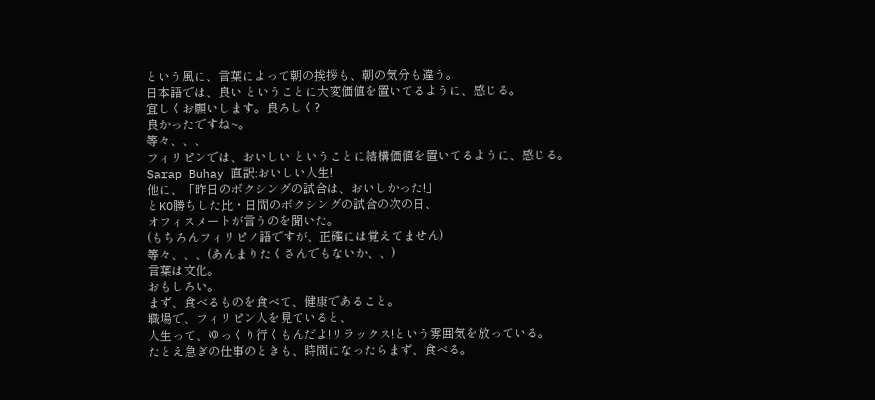という風に、言葉によって朝の挨拶も、朝の気分も違う。
日本語では、良い ということに大変価値を置いてるように、感じる。
宜しくお願いします。良ろしく?
良かったですね~。
等々、、、
フィリピンでは、おいしい ということに結構価値を置いてるように、感じる。
Sarap Buhay 直訳:おいしい人生!
他に、「昨日のボクシングの試合は、おいしかった!」
とKO勝ちした比・日間のボクシングの試合の次の日、
オフィスメートが言うのを聞いた。
(もちろんフィリピノ語ですが、正確には覚えてません)
等々、、、(あんまりたくさんでもないか、、)
言葉は文化。
おもしろい。
まず、食べるものを食べて、健康であること。
職場で、フィリピン人を見ていると、
人生って、ゆっくり行くもんだよ!リラックス!という雰囲気を放っている。
たとえ急ぎの仕事のときも、時間になったらまず、食べる。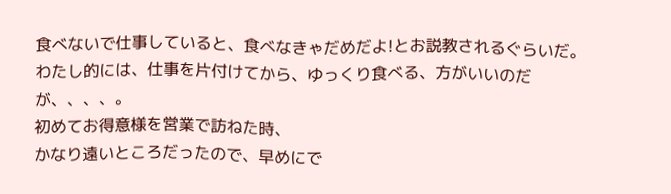食べないで仕事していると、食べなきゃだめだよ!とお説教されるぐらいだ。
わたし的には、仕事を片付けてから、ゆっくり食べる、方がいいのだが、、、、。
初めてお得意様を営業で訪ねた時、
かなり遠いところだったので、早めにで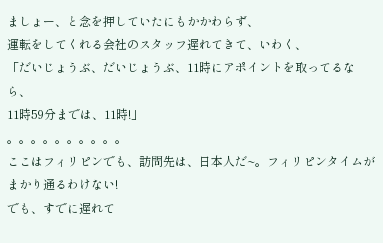ましょー、と念を押していたにもかかわらず、
運転をしてくれる会社のスタッフ遅れてきて、いわく、
「だいじょうぶ、だいじょうぶ、11時にアポイントを取ってるなら、
11時59分までは、11時!」
。。。。。。。。。。
ここはフィリピンでも、訪問先は、日本人だ~。フィリピンタイムがまかり通るわけない!
でも、すでに遅れて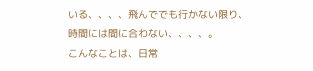いる、、、、飛んででも行かない限り、
時間には間に合わない、、、、。
こんなことは、日常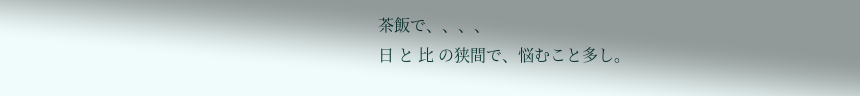茶飯で、、、、
日 と 比 の狭間で、悩むこと多し。